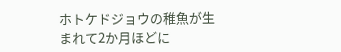ホトケドジョウの稚魚が生まれて2か月ほどに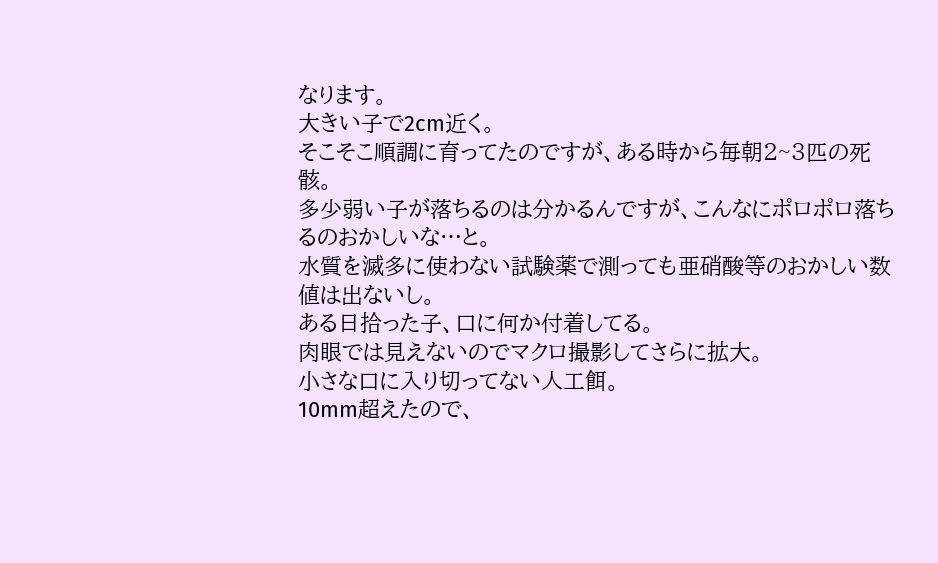なります。
大きい子で2cm近く。
そこそこ順調に育ってたのですが、ある時から毎朝2~3匹の死骸。
多少弱い子が落ちるのは分かるんですが、こんなにポロポロ落ちるのおかしいな…と。
水質を滅多に使わない試験薬で測っても亜硝酸等のおかしい数値は出ないし。
ある日拾った子、口に何か付着してる。
肉眼では見えないのでマクロ撮影してさらに拡大。
小さな口に入り切ってない人工餌。
10mm超えたので、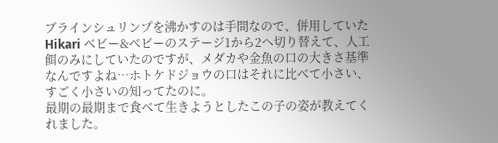ブラインシュリンプを沸かすのは手間なので、併用していたHikari ベビー&ベビーのステージ1から2へ切り替えて、人工餌のみにしていたのですが、メダカや金魚の口の大きさ基準なんですよね…ホトケドジョウの口はそれに比べて小さい、すごく小さいの知ってたのに。
最期の最期まで食べて生きようとしたこの子の姿が教えてくれました。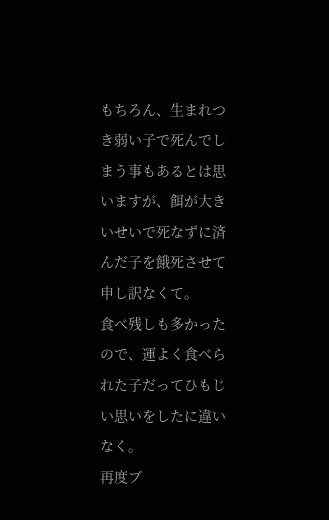もちろん、生まれつき弱い子で死んでしまう事もあるとは思いますが、餌が大きいせいで死なずに済んだ子を餓死させて申し訳なくて。
食べ残しも多かったので、運よく食べられた子だってひもじい思いをしたに違いなく。
再度ブ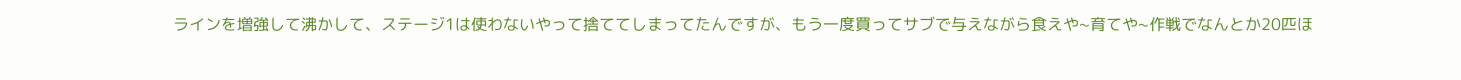ラインを増強して沸かして、ステージ1は使わないやって捨ててしまってたんですが、もう一度買ってサブで与えながら食えや~育てや~作戦でなんとか20匹ほ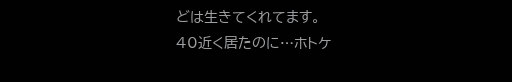どは生きてくれてます。
40近く居たのに…ホトケ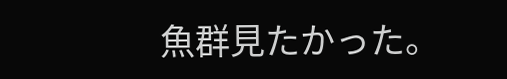魚群見たかった。